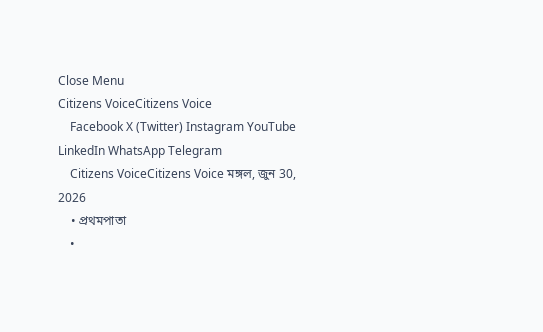Close Menu
Citizens VoiceCitizens Voice
    Facebook X (Twitter) Instagram YouTube LinkedIn WhatsApp Telegram
    Citizens VoiceCitizens Voice মঙ্গল, জুন 30, 2026
    • প্রথমপাতা
    •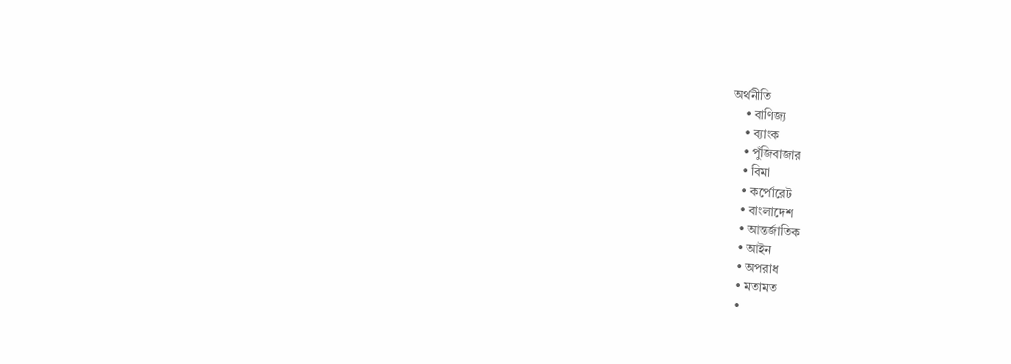অর্থনীতি
    • বাণিজ্য
    • ব্যাংক
    • পুঁজিবাজার
    • বিমা
    • কর্পোরেট
    • বাংলাদেশ
    • আন্তর্জাতিক
    • আইন
    • অপরাধ
    • মতামত
    •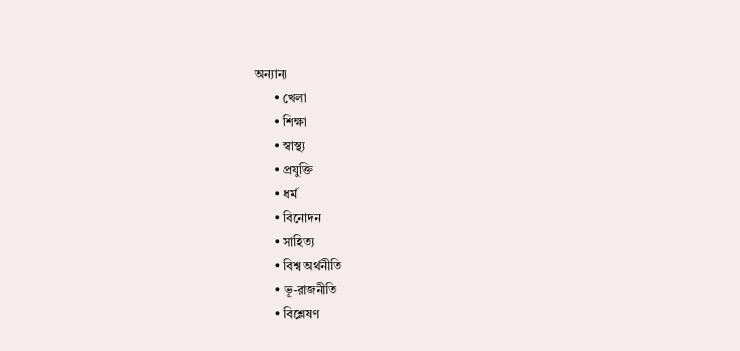অন্যান্য
      • খেলা
      • শিক্ষা
      • স্বাস্থ্য
      • প্রযুক্তি
      • ধর্ম
      • বিনোদন
      • সাহিত্য
      • বিশ্ব অর্থনীতি
      • ভূ-রাজনীতি
      • বিশ্লেষণ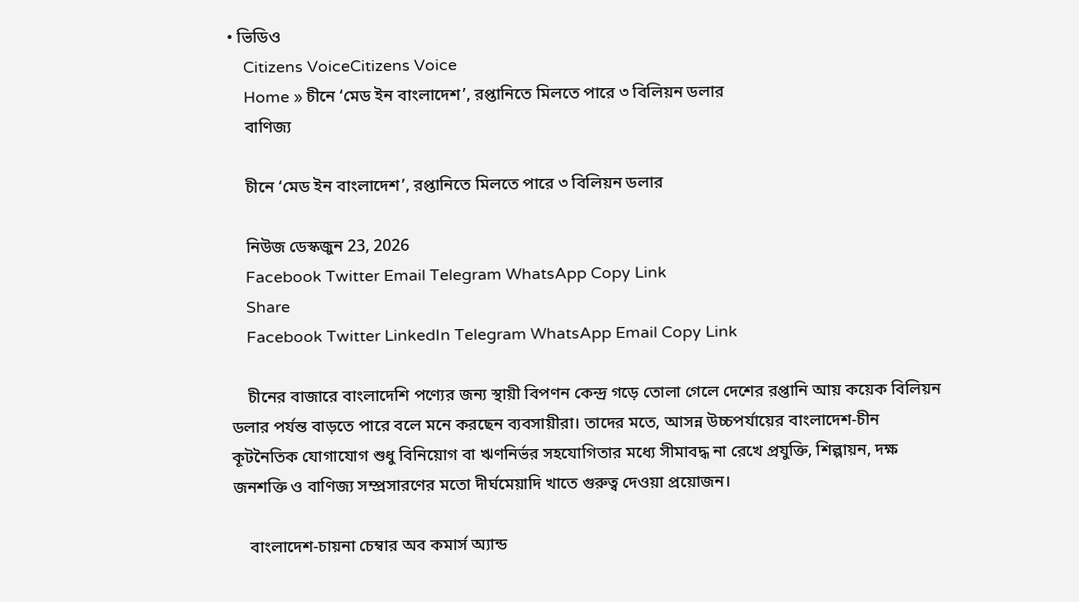• ভিডিও
    Citizens VoiceCitizens Voice
    Home » চীনে ‘মেড ইন বাংলাদেশ’, রপ্তানিতে মিলতে পারে ৩ বিলিয়ন ডলার
    বাণিজ্য

    চীনে ‘মেড ইন বাংলাদেশ’, রপ্তানিতে মিলতে পারে ৩ বিলিয়ন ডলার

    নিউজ ডেস্কজুন 23, 2026
    Facebook Twitter Email Telegram WhatsApp Copy Link
    Share
    Facebook Twitter LinkedIn Telegram WhatsApp Email Copy Link

    চীনের বাজারে বাংলাদেশি পণ্যের জন্য স্থায়ী বিপণন কেন্দ্র গড়ে তোলা গেলে দেশের রপ্তানি আয় কয়েক বিলিয়ন ডলার পর্যন্ত বাড়তে পারে বলে মনে করছেন ব্যবসায়ীরা। তাদের মতে, আসন্ন উচ্চপর্যায়ের বাংলাদেশ-চীন কূটনৈতিক যোগাযোগ শুধু বিনিয়োগ বা ঋণনির্ভর সহযোগিতার মধ্যে সীমাবদ্ধ না রেখে প্রযুক্তি, শিল্পায়ন, দক্ষ জনশক্তি ও বাণিজ্য সম্প্রসারণের মতো দীর্ঘমেয়াদি খাতে গুরুত্ব দেওয়া প্রয়োজন।

    বাংলাদেশ-চায়না চেম্বার অব কমার্স অ্যান্ড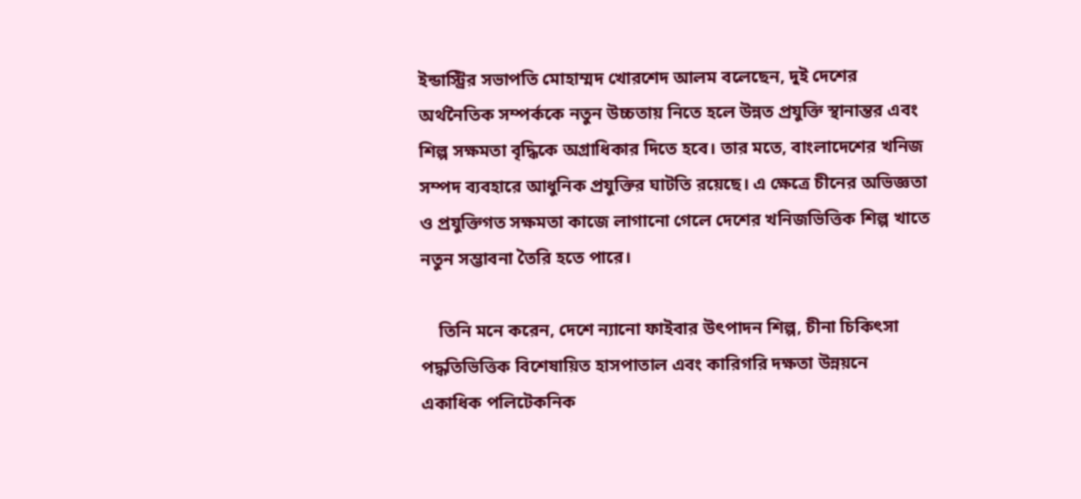ইন্ডাস্ট্রির সভাপতি মোহাম্মদ খোরশেদ আলম বলেছেন, দুই দেশের অর্থনৈতিক সম্পর্ককে নতুন উচ্চতায় নিতে হলে উন্নত প্রযুক্তি স্থানান্তর এবং শিল্প সক্ষমতা বৃদ্ধিকে অগ্রাধিকার দিতে হবে। তার মতে, বাংলাদেশের খনিজ সম্পদ ব্যবহারে আধুনিক প্রযুক্তির ঘাটতি রয়েছে। এ ক্ষেত্রে চীনের অভিজ্ঞতা ও প্রযুক্তিগত সক্ষমতা কাজে লাগানো গেলে দেশের খনিজভিত্তিক শিল্প খাতে নতুন সম্ভাবনা তৈরি হতে পারে।

    তিনি মনে করেন, দেশে ন্যানো ফাইবার উৎপাদন শিল্প, চীনা চিকিৎসা পদ্ধতিভিত্তিক বিশেষায়িত হাসপাতাল এবং কারিগরি দক্ষতা উন্নয়নে একাধিক পলিটেকনিক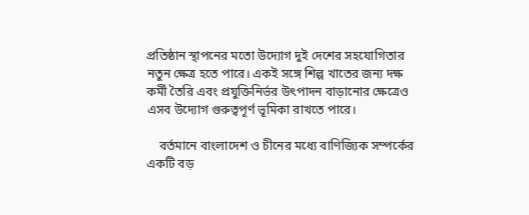প্রতিষ্ঠান স্থাপনের মতো উদ্যোগ দুই দেশের সহযোগিতার নতুন ক্ষেত্র হতে পারে। একই সঙ্গে শিল্প খাতের জন্য দক্ষ কর্মী তৈরি এবং প্রযুক্তিনির্ভর উৎপাদন বাড়ানোর ক্ষেত্রেও এসব উদ্যোগ গুরুত্বপূর্ণ ভূমিকা রাখতে পারে।

    বর্তমানে বাংলাদেশ ও চীনের মধ্যে বাণিজ্যিক সম্পর্কের একটি বড়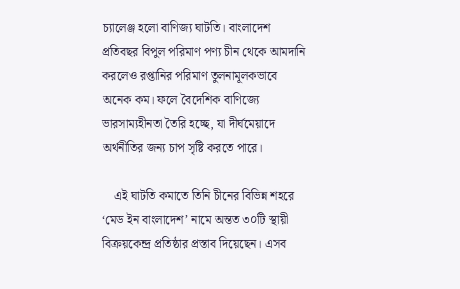চ্যালেঞ্জ হলো বাণিজ্য ঘাটতি। বাংলাদেশ প্রতিবছর বিপুল পরিমাণ পণ্য চীন থেকে আমদানি করলেও রপ্তানির পরিমাণ তুলনামূলকভাবে অনেক কম। ফলে বৈদেশিক বাণিজ্যে ভারসাম্যহীনতা তৈরি হচ্ছে, যা দীর্ঘমেয়াদে অর্থনীতির জন্য চাপ সৃষ্টি করতে পারে।

    এই ঘাটতি কমাতে তিনি চীনের বিভিন্ন শহরে ‘মেড ইন বাংলাদেশ’ নামে অন্তত ৩০টি স্থায়ী বিক্রয়কেন্দ্র প্রতিষ্ঠার প্রস্তাব দিয়েছেন। এসব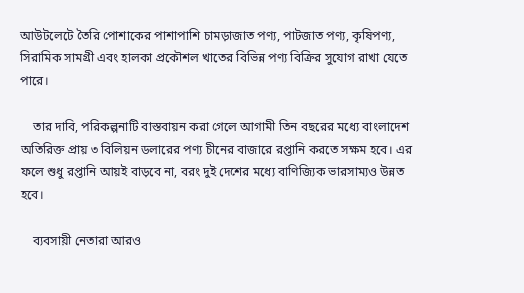আউটলেটে তৈরি পোশাকের পাশাপাশি চামড়াজাত পণ্য, পাটজাত পণ্য, কৃষিপণ্য, সিরামিক সামগ্রী এবং হালকা প্রকৌশল খাতের বিভিন্ন পণ্য বিক্রির সুযোগ রাখা যেতে পারে।

    তার দাবি, পরিকল্পনাটি বাস্তবায়ন করা গেলে আগামী তিন বছরের মধ্যে বাংলাদেশ অতিরিক্ত প্রায় ৩ বিলিয়ন ডলারের পণ্য চীনের বাজারে রপ্তানি করতে সক্ষম হবে। এর ফলে শুধু রপ্তানি আয়ই বাড়বে না, বরং দুই দেশের মধ্যে বাণিজ্যিক ভারসাম্যও উন্নত হবে।

    ব্যবসায়ী নেতারা আরও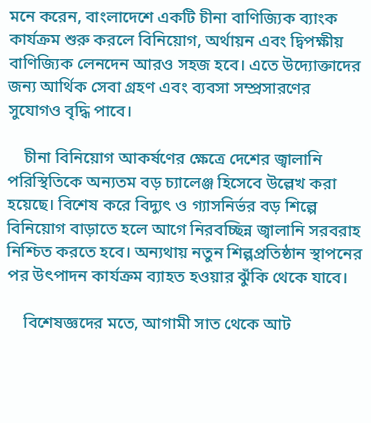মনে করেন, বাংলাদেশে একটি চীনা বাণিজ্যিক ব্যাংক কার্যক্রম শুরু করলে বিনিয়োগ, অর্থায়ন এবং দ্বিপক্ষীয় বাণিজ্যিক লেনদেন আরও সহজ হবে। এতে উদ্যোক্তাদের জন্য আর্থিক সেবা গ্রহণ এবং ব্যবসা সম্প্রসারণের সুযোগও বৃদ্ধি পাবে।

    চীনা বিনিয়োগ আকর্ষণের ক্ষেত্রে দেশের জ্বালানি পরিস্থিতিকে অন্যতম বড় চ্যালেঞ্জ হিসেবে উল্লেখ করা হয়েছে। বিশেষ করে বিদ্যুৎ ও গ্যাসনির্ভর বড় শিল্পে বিনিয়োগ বাড়াতে হলে আগে নিরবচ্ছিন্ন জ্বালানি সরবরাহ নিশ্চিত করতে হবে। অন্যথায় নতুন শিল্পপ্রতিষ্ঠান স্থাপনের পর উৎপাদন কার্যক্রম ব্যাহত হওয়ার ঝুঁকি থেকে যাবে।

    বিশেষজ্ঞদের মতে, আগামী সাত থেকে আট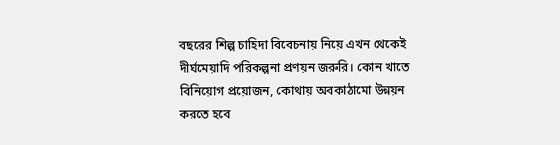বছরের শিল্প চাহিদা বিবেচনায় নিয়ে এখন থেকেই দীর্ঘমেয়াদি পরিকল্পনা প্রণয়ন জরুরি। কোন খাতে বিনিয়োগ প্রয়োজন, কোথায় অবকাঠামো উন্নয়ন করতে হবে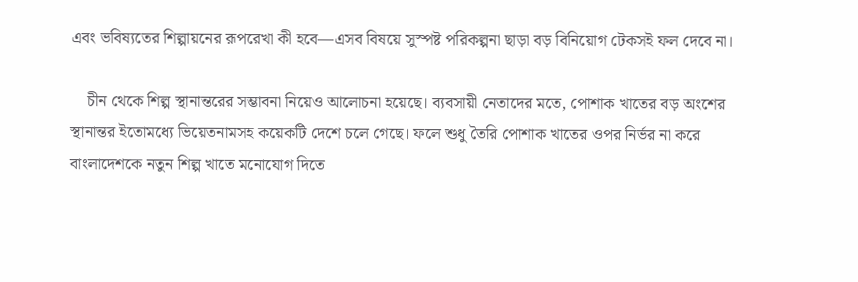এবং ভবিষ্যতের শিল্পায়নের রূপরেখা কী হবে—এসব বিষয়ে সুস্পষ্ট পরিকল্পনা ছাড়া বড় বিনিয়োগ টেকসই ফল দেবে না।

    চীন থেকে শিল্প স্থানান্তরের সম্ভাবনা নিয়েও আলোচনা হয়েছে। ব্যবসায়ী নেতাদের মতে, পোশাক খাতের বড় অংশের স্থানান্তর ইতোমধ্যে ভিয়েতনামসহ কয়েকটি দেশে চলে গেছে। ফলে শুধু তৈরি পোশাক খাতের ওপর নির্ভর না করে বাংলাদেশকে নতুন শিল্প খাতে মনোযোগ দিতে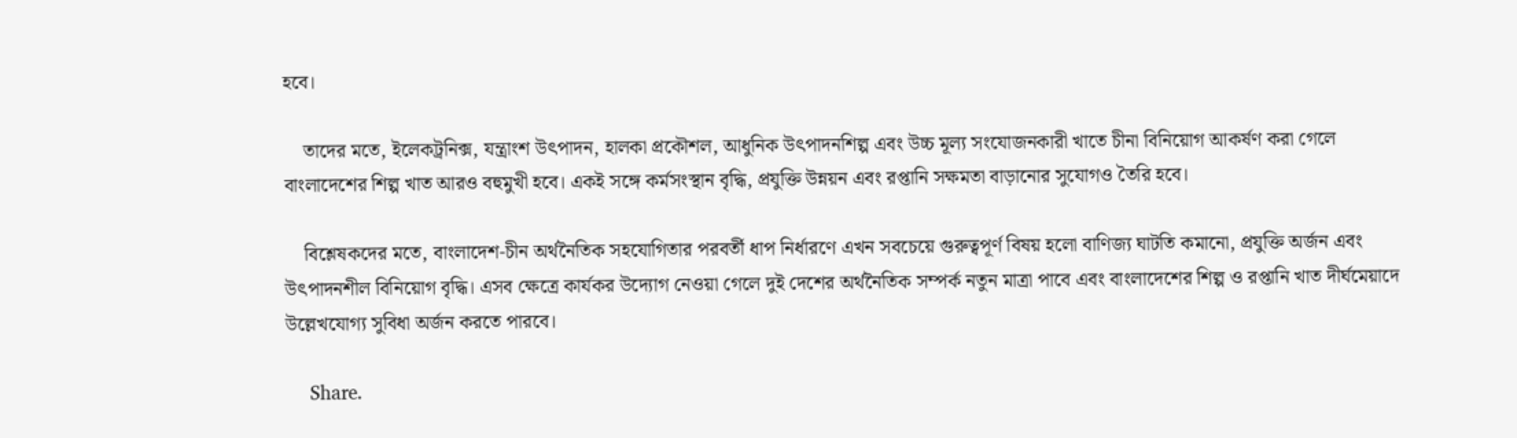হবে।

    তাদের মতে, ইলেকট্রনিক্স, যন্ত্রাংশ উৎপাদন, হালকা প্রকৌশল, আধুনিক উৎপাদনশিল্প এবং উচ্চ মূল্য সংযোজনকারী খাতে চীনা বিনিয়োগ আকর্ষণ করা গেলে বাংলাদেশের শিল্প খাত আরও বহুমুখী হবে। একই সঙ্গে কর্মসংস্থান বৃদ্ধি, প্রযুক্তি উন্নয়ন এবং রপ্তানি সক্ষমতা বাড়ানোর সুযোগও তৈরি হবে।

    বিশ্লেষকদের মতে, বাংলাদেশ-চীন অর্থনৈতিক সহযোগিতার পরবর্তী ধাপ নির্ধারণে এখন সবচেয়ে গুরুত্বপূর্ণ বিষয় হলো বাণিজ্য ঘাটতি কমানো, প্রযুক্তি অর্জন এবং উৎপাদনশীল বিনিয়োগ বৃদ্ধি। এসব ক্ষেত্রে কার্যকর উদ্যোগ নেওয়া গেলে দুই দেশের অর্থনৈতিক সম্পর্ক নতুন মাত্রা পাবে এবং বাংলাদেশের শিল্প ও রপ্তানি খাত দীর্ঘমেয়াদে উল্লেখযোগ্য সুবিধা অর্জন করতে পারবে।

    Share.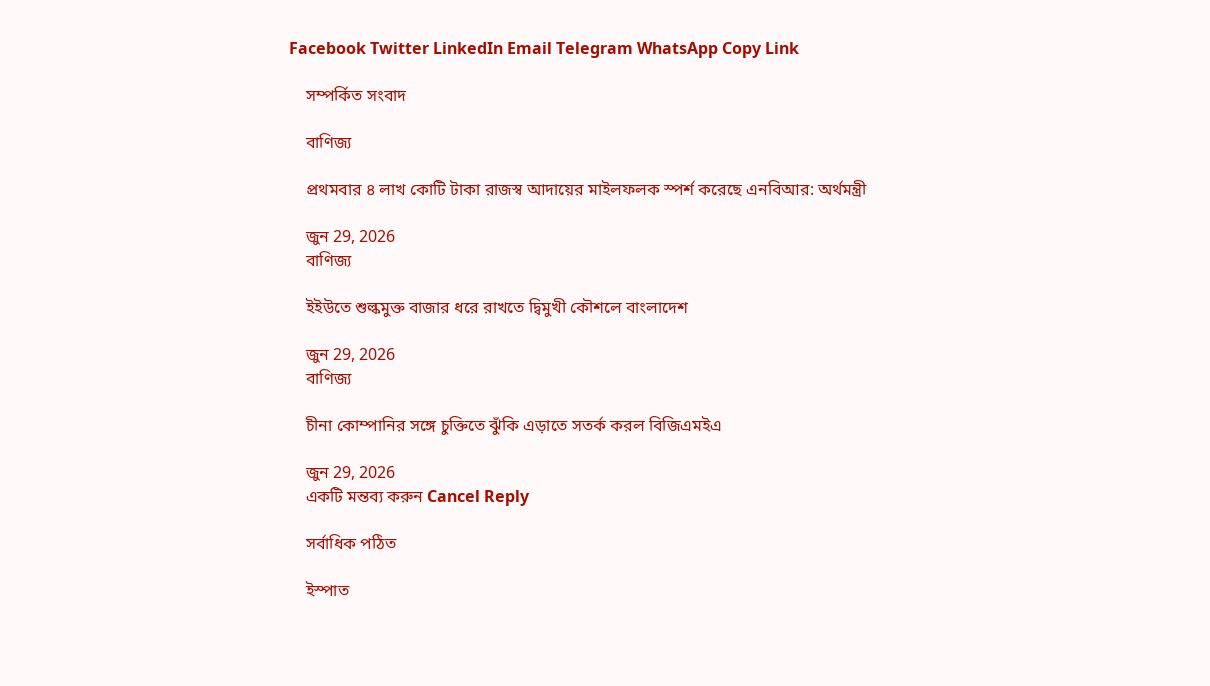Facebook Twitter LinkedIn Email Telegram WhatsApp Copy Link

    সম্পর্কিত সংবাদ

    বাণিজ্য

    প্রথমবার ৪ লাখ কোটি টাকা রাজস্ব আদায়ের মাইলফলক স্পর্শ করেছে এনবিআর: অর্থমন্ত্রী

    জুন 29, 2026
    বাণিজ্য

    ইইউতে শুল্কমুক্ত বাজার ধরে রাখতে দ্বিমুখী কৌশলে বাংলাদেশ

    জুন 29, 2026
    বাণিজ্য

    চীনা কোম্পানির সঙ্গে চুক্তিতে ঝুঁকি এড়াতে সতর্ক করল বিজিএমইএ

    জুন 29, 2026
    একটি মন্তব্য করুন Cancel Reply

    সর্বাধিক পঠিত

    ইস্পাত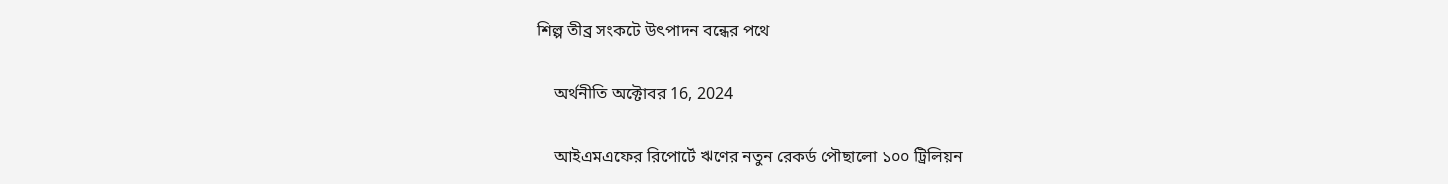শিল্প তীব্র সংকটে উৎপাদন বন্ধের পথে

    অর্থনীতি অক্টোবর 16, 2024

    আইএমএফের রিপোর্টে ঋণের নতুন রেকর্ড পৌছালো ১০০ ট্রিলিয়ন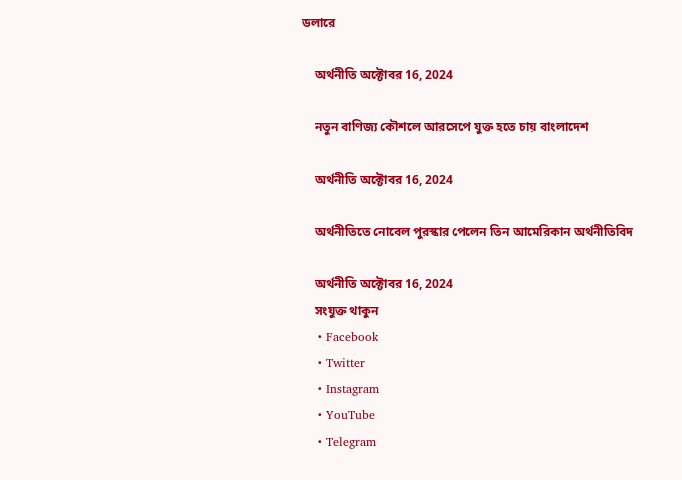ডলারে

    অর্থনীতি অক্টোবর 16, 2024

    নতুন বাণিজ্য কৌশলে আরসেপে যুক্ত হতে চায় বাংলাদেশ

    অর্থনীতি অক্টোবর 16, 2024

    অর্থনীতিতে নোবেল পুরস্কার পেলেন তিন আমেরিকান অর্থনীতিবিদ

    অর্থনীতি অক্টোবর 16, 2024
    সংযুক্ত থাকুন
    • Facebook
    • Twitter
    • Instagram
    • YouTube
    • Telegram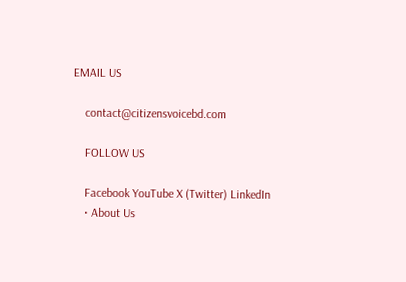EMAIL US

    contact@citizensvoicebd.com

    FOLLOW US

    Facebook YouTube X (Twitter) LinkedIn
    • About Us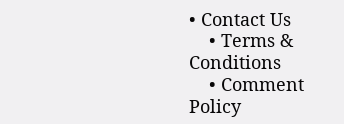• Contact Us
    • Terms & Conditions
    • Comment Policy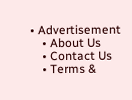• Advertisement
    • About Us
    • Contact Us
    • Terms &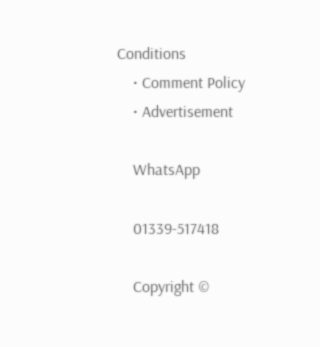Conditions
    • Comment Policy
    • Advertisement

    WhatsApp

    01339-517418

    Copyright ©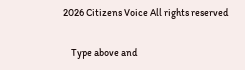2026 Citizens Voice All rights reserved

    Type above and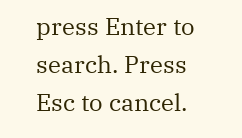press Enter to search. Press Esc to cancel.